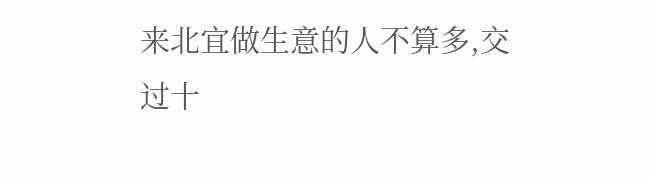来北宜做生意的人不算多,交过十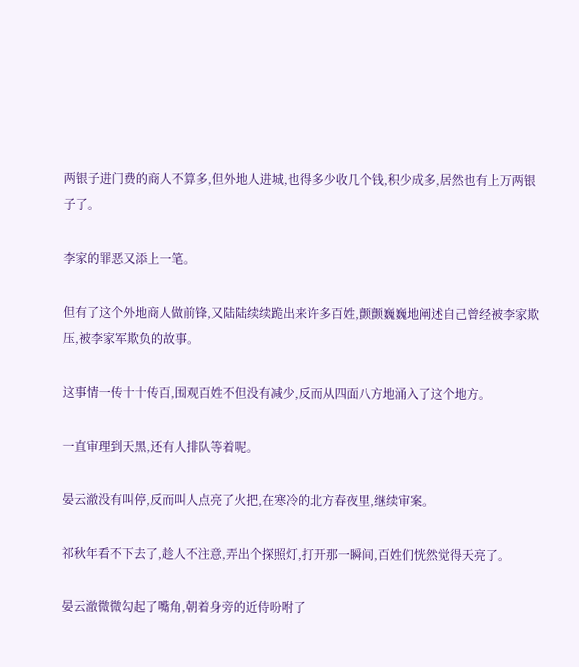两银子进门费的商人不算多,但外地人进城,也得多少收几个钱,积少成多,居然也有上万两银子了。

李家的罪恶又添上一笔。

但有了这个外地商人做前锋,又陆陆续续跪出来许多百姓,颤颤巍巍地阐述自己曾经被李家欺压,被李家军欺负的故事。

这事情一传十十传百,围观百姓不但没有减少,反而从四面八方地涌入了这个地方。

一直审理到天黑,还有人排队等着呢。

晏云澈没有叫停,反而叫人点亮了火把,在寒冷的北方春夜里,继续审案。

祁秋年看不下去了,趁人不注意,弄出个探照灯,打开那一瞬间,百姓们恍然觉得天亮了。

晏云澈微微勾起了嘴角,朝着身旁的近侍吩咐了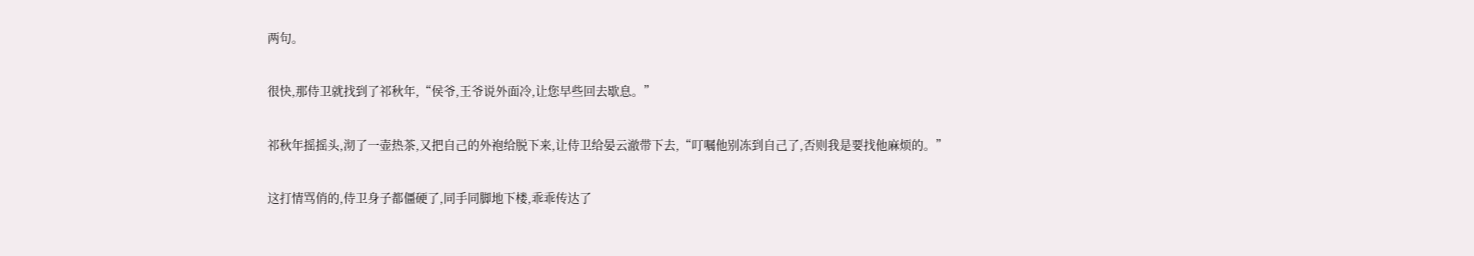两句。

很快,那侍卫就找到了祁秋年,“侯爷,王爷说外面冷,让您早些回去歇息。”

祁秋年摇摇头,沏了一壶热茶,又把自己的外袍给脱下来,让侍卫给晏云澈带下去,“叮嘱他别冻到自己了,否则我是要找他麻烦的。”

这打情骂俏的,侍卫身子都僵硬了,同手同脚地下楼,乖乖传达了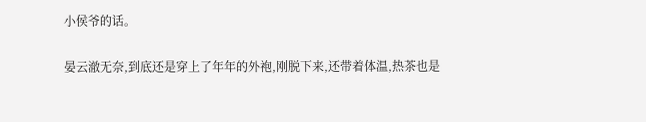小侯爷的话。

晏云澈无奈,到底还是穿上了年年的外袍,刚脱下来,还带着体温,热茶也是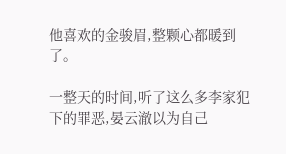他喜欢的金骏眉,整颗心都暖到了。

一整天的时间,听了这么多李家犯下的罪恶,晏云澈以为自己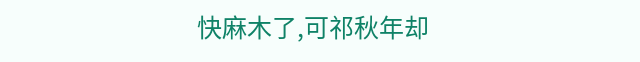快麻木了,可祁秋年却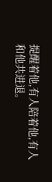提醒着他,有人陪着他,有人和他共进退。